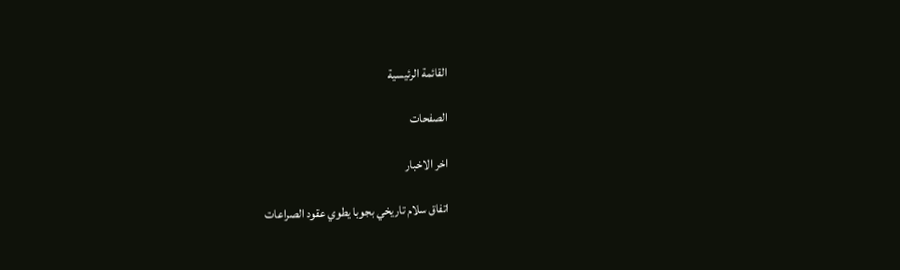القائمة الرئيسية

الصفحات

اخر الاخبار

اتفاق سلام تاريخي بجوبا يطوي عقود الصراعات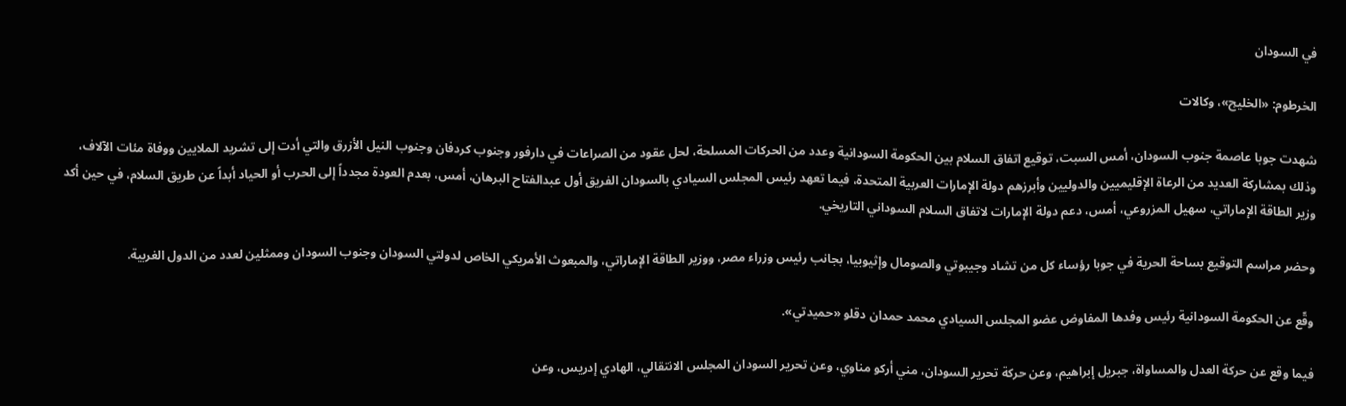في السودان

الخرطوم: «الخليج»، وكالات

شهدت جوبا عاصمة جنوب السودان، أمس السبت، توقيع اتفاق السلام بين الحكومة السودانية وعدد من الحركات المسلحة، لحل عقود من الصراعات في دارفور وجنوب كردفان وجنوب النيل الأزرق والتي أدت إلى تشريد الملايين ووفاة مئات الآلاف، وذلك بمشاركة العديد من الرعاة الإقليميين والدوليين وأبرزهم دولة الإمارات العربية المتحدة، فيما تعهد رئيس المجلس السيادي بالسودان الفريق أول عبدالفتاح البرهان، أمس، بعدم العودة مجدداً إلى الحرب أو الحياد أبداً عن طريق السلام، في حين أكد وزير الطاقة الإماراتي، سهيل المزروعي، أمس، دعم دولة الإمارات لاتفاق السلام السوداني التاريخي.

وحضر مراسم التوقيع بساحة الحرية في جوبا رؤساء كل من تشاد وجيبوتي والصومال وإثيوبيا، بجانب رئيس وزراء مصر، ووزير الطاقة الإماراتي، والمبعوث الأمريكي الخاص لدولتي السودان وجنوب السودان وممثلين لعدد من الدول الغربية.

وقّع عن الحكومة السودانية رئيس وفدها المفاوض عضو المجلس السيادي محمد حمدان دقلو «حميدتي».

فيما وقع عن حركة العدل والمساواة، جبريل إبراهيم، وعن حركة تحرير السودان، مني أركو مناوي، وعن تحرير السودان المجلس الانتقالي، الهادي إدريس، وعن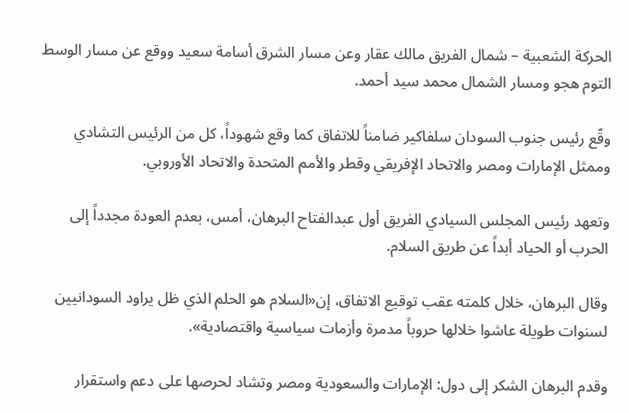الحركة الشعبية – شمال الفريق مالك عقار وعن مسار الشرق أسامة سعيد ووقع عن مسار الوسط التوم هجو ومسار الشمال محمد سيد أحمد.

وقّع رئيس جنوب السودان سلفاكير ضامناً للاتفاق كما وقع شهوداً، كل من الرئيس التشادي وممثل الإمارات ومصر والاتحاد الإفريقي وقطر والأمم المتحدة والاتحاد الأوروبي.

وتعهد رئيس المجلس السيادي الفريق أول عبدالفتاح البرهان، أمس، بعدم العودة مجدداً إلى الحرب أو الحياد أبداً عن طريق السلام.

وقال البرهان، خلال كلمته عقب توقيع الاتفاق، إن«السلام هو الحلم الذي ظل يراود السودانيين لسنوات طويلة عاشوا خلالها حروباً مدمرة وأزمات سياسية واقتصادية».

وقدم البرهان الشكر إلى دول: الإمارات والسعودية ومصر وتشاد لحرصها على دعم واستقرار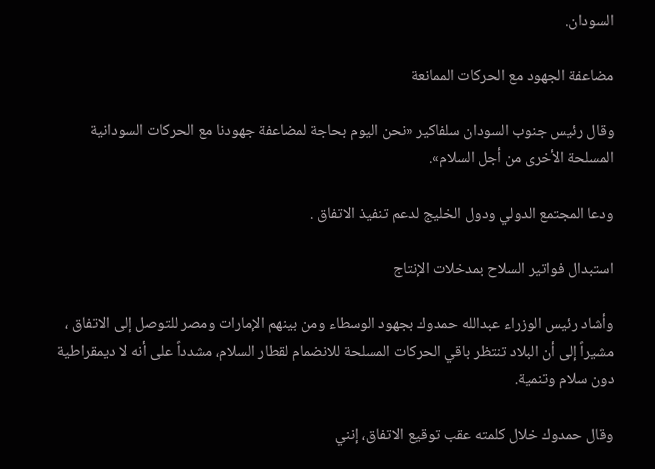السودان.

مضاعفة الجهود مع الحركات الممانعة

وقال رئيس جنوب السودان سلفاكير «نحن اليوم بحاجة لمضاعفة جهودنا مع الحركات السودانية المسلحة الأخرى من أجل السلام».

ودعا المجتمع الدولي ودول الخليج لدعم تنفيذ الاتفاق .

استبدال فواتير السلاح بمدخلات الإنتاج

وأشاد رئيس الوزراء عبدالله حمدوك بجهود الوسطاء ومن بينهم الإمارات ومصر للتوصل إلى الاتفاق ، مشيراً إلى أن البلاد تنتظر باقي الحركات المسلحة للانضمام لقطار السلام، مشدداً على أنه لا ديمقراطية دون سلام وتنمية.

وقال حمدوك خلال كلمته عقب توقيع الاتفاق، إنني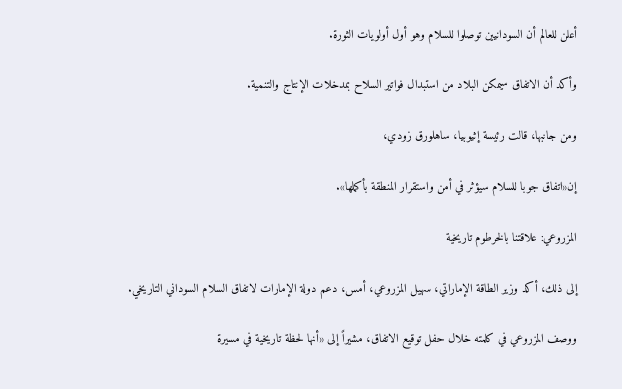أعلن للعالم أن السودانيين توصلوا للسلام وهو أول أولويات الثورة.

وأكد أن الاتفاق سيمكن البلاد من استبدال فواتير السلاح بمدخلات الإنتاج والتنمية.

ومن جانبها، قالت رئيسة إثيوبيا، ساهلورق زودي،

إن«اتفاق جوبا للسلام سيؤثر في أمن واستقرار المنطقة بأكملها».

المزروعي: علاقتنا بالخرطوم تاريخية

إلى ذلك، أكد وزير الطاقة الإماراتي، سهيل المزروعي، أمس، دعم دولة الإمارات لاتفاق السلام السوداني التاريخي.

ووصف المزروعي في كلمته خلال حفل توقيع الاتفاق، مشيراً إلى «أنها لحظة تاريخية في مسيرة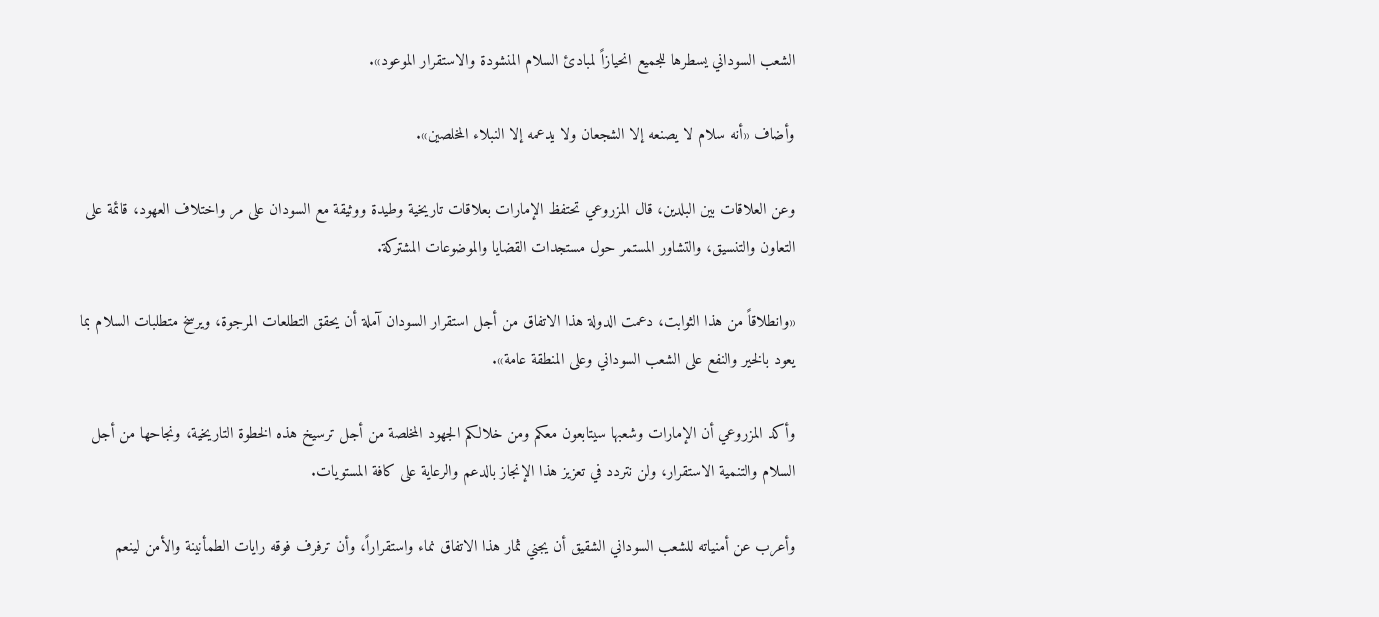الشعب السوداني يسطرها للجميع انحيازاً لمبادئ السلام المنشودة والاستقرار الموعود».

وأضاف «أنه سلام لا يصنعه إلا الشجعان ولا يدعمه إلا النبلاء المخلصين».

وعن العلاقات بين البلدين، قال المزروعي تحتفظ الإمارات بعلاقات تاريخية وطيدة ووثيقة مع السودان على مر واختلاف العهود، قائمة على التعاون والتنسيق، والتشاور المستمر حول مستجدات القضايا والموضوعات المشتركة.

«وانطلاقاً من هذا الثوابت، دعمت الدولة هذا الاتفاق من أجل استقرار السودان آملة أن يحقق التطلعات المرجوة، ويرسخ متطلبات السلام بما يعود بالخير والنفع على الشعب السوداني وعلى المنطقة عامة».

وأكد المزروعي أن الإمارات وشعبها سيتابعون معكم ومن خلالكم الجهود المخلصة من أجل ترسيخ هذه الخطوة التاريخية، ونجاحها من أجل السلام والتنمية الاستقرار، ولن نتردد في تعزيز هذا الإنجاز بالدعم والرعاية على كافة المستويات.

وأعرب عن أمنياته للشعب السوداني الشقيق أن يجني ثمار هذا الاتفاق نماء واستقراراً، وأن ترفرف فوقه رايات الطمأنينة والأمن لينعم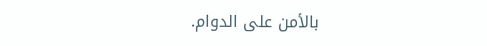بالأمن على الدوام.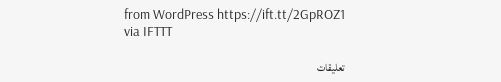from WordPress https://ift.tt/2GpROZ1
via IFTTT

تعليقات